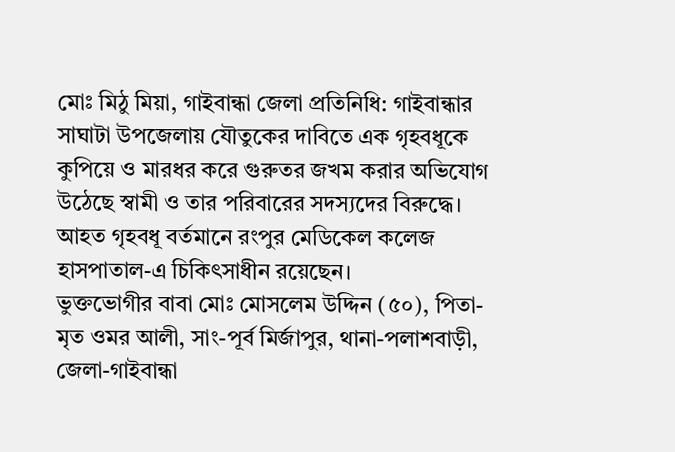মোঃ মিঠু মিয়া, গাইবান্ধা জেলা প্রতিনিধি: গাইবান্ধার সাঘাটা উপজেলায় যৌতুকের দাবিতে এক গৃহবধূকে কুপিয়ে ও মারধর করে গুরুতর জখম করার অভিযোগ উঠেছে স্বামী ও তার পরিবারের সদস্যদের বিরুদ্ধে। আহত গৃহবধূ বর্তমানে রংপুর মেডিকেল কলেজ হাসপাতাল-এ চিকিৎসাধীন রয়েছেন।
ভুক্তভোগীর বাবা মোঃ মোসলেম উদ্দিন (৫০), পিতা-মৃত ওমর আলী, সাং-পূর্ব মির্জাপুর, থানা-পলাশবাড়ী, জেলা-গাইবান্ধা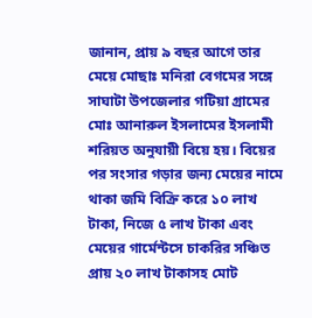জানান, প্রায় ৯ বছর আগে তার মেয়ে মোছাঃ মনিরা বেগমের সঙ্গে সাঘাটা উপজেলার গটিয়া গ্রামের মোঃ আনারুল ইসলামের ইসলামী শরিয়ত অনুযায়ী বিয়ে হয়। বিয়ের পর সংসার গড়ার জন্য মেয়ের নামে থাকা জমি বিক্রি করে ১০ লাখ টাকা, নিজে ৫ লাখ টাকা এবং মেয়ের গার্মেন্টসে চাকরির সঞ্চিত প্রায় ২০ লাখ টাকাসহ মোট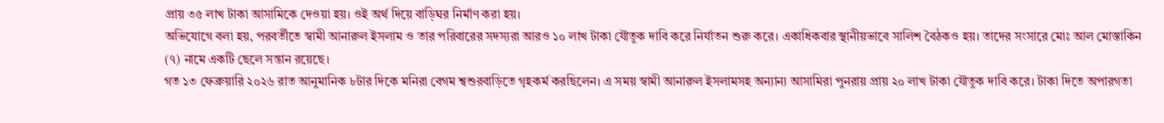প্রায় ৩৫ লাখ টাকা আসামিকে দেওয়া হয়। ওই অর্থ দিয়ে বাড়িঘর নির্মাণ করা হয়।
অভিযোগে বলা হয়, পরবর্তীতে স্বামী আনারুল ইসলাম ও তার পরিবারের সদস্যরা আরও ১০ লাখ টাকা যৌতুক দাবি করে নির্যাতন শুরু করে। একাধিকবার স্থানীয়ভাবে সালিশ বৈঠকও হয়। তাদের সংসারে মোঃ আল মোস্তাকিন (৭) নামে একটি ছেলে সন্তান রয়েছে।
গত ১৩ ফেব্রুয়ারি ২০২৬ রাত আনুমানিক ৮টার দিকে মনিরা বেগম শ্বশুরবাড়িতে গৃহকর্ম করছিলেন। এ সময় স্বামী আনারুল ইসলামসহ অন্যান্য আসামিরা পুনরায় প্রায় ২০ লাখ টাকা যৌতুক দাবি করে। টাকা দিতে অপারগতা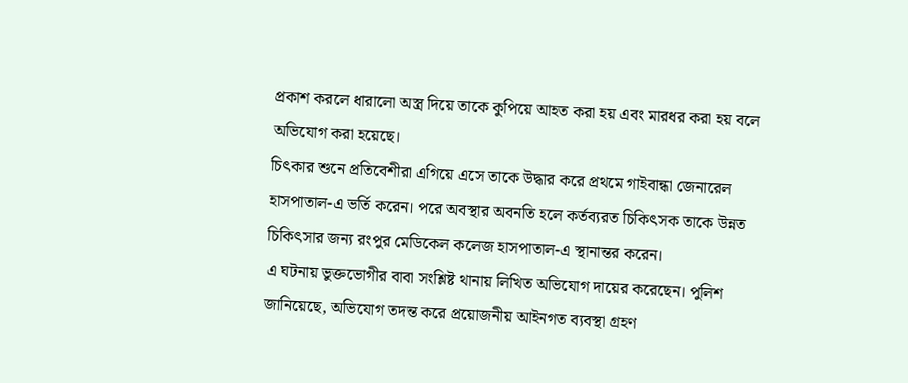প্রকাশ করলে ধারালো অস্ত্র দিয়ে তাকে কুপিয়ে আহত করা হয় এবং মারধর করা হয় বলে অভিযোগ করা হয়েছে।
চিৎকার শুনে প্রতিবেশীরা এগিয়ে এসে তাকে উদ্ধার করে প্রথমে গাইবান্ধা জেনারেল হাসপাতাল-এ ভর্তি করেন। পরে অবস্থার অবনতি হলে কর্তব্যরত চিকিৎসক তাকে উন্নত চিকিৎসার জন্য রংপুর মেডিকেল কলেজ হাসপাতাল-এ স্থানান্তর করেন।
এ ঘটনায় ভুক্তভোগীর বাবা সংশ্লিষ্ট থানায় লিখিত অভিযোগ দায়ের করেছেন। পুলিশ জানিয়েছে, অভিযোগ তদন্ত করে প্রয়োজনীয় আইনগত ব্যবস্থা গ্রহণ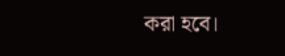করা হবে।